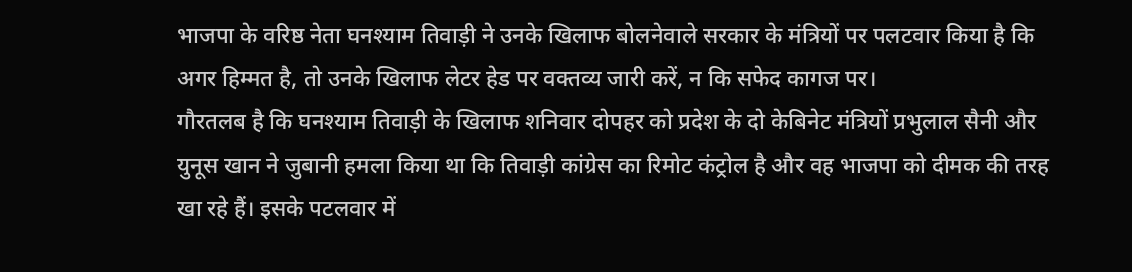भाजपा के वरिष्ठ नेता घनश्याम तिवाड़ी ने उनके खिलाफ बोलनेवाले सरकार के मंत्रियों पर पलटवार किया है कि अगर हिम्मत है, तो उनके खिलाफ लेटर हेड पर वक्तव्य जारी करें, न कि सफेद कागज पर।
गौरतलब है कि घनश्याम तिवाड़ी के खिलाफ शनिवार दोपहर को प्रदेश के दो केबिनेट मंत्रियों प्रभुलाल सैनी और युनूस खान ने जुबानी हमला किया था कि तिवाड़ी कांग्रेस का रिमोट कंट्रोल है और वह भाजपा को दीमक की तरह खा रहे हैं। इसके पटलवार में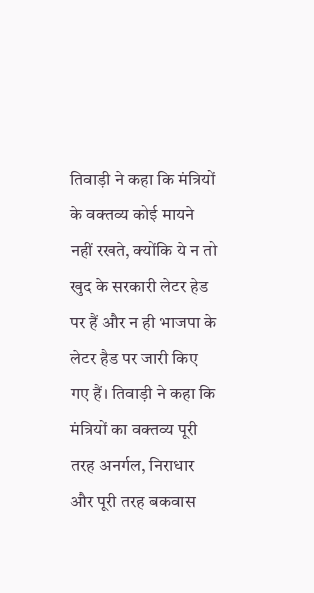तिवाड़ी ने कहा कि मंत्रियों के वक्तव्य कोई मायने नहीं रखते, क्योंकि ये न तो खुद के सरकारी लेटर हेड पर हैं और न ही भाजपा के लेटर हैड पर जारी किए गए हैं। तिवाड़ी ने कहा कि मंत्रियों का वक्तव्य पूरी तरह अनर्गल, निराधार और पूरी तरह बकवास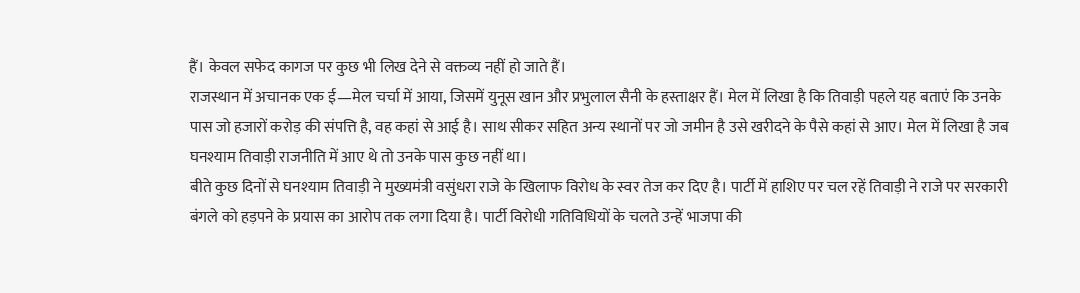हैं। केवल सफेद कागज पर कुछ भी लिख देने से वक्तव्य नहीं हो जाते हैं।
राजस्थान में अचानक एक ई—मेल चर्चा में आया, जिसमें युनूस खान और प्रभुलाल सैनी के हस्ताक्षर हैं। मेल में लिखा है कि तिवाड़ी पहले यह बताएं कि उनके पास जो हजारों करोड़ की संपत्ति है, वह कहां से आई है। साथ सीकर सहित अन्य स्थानों पर जो जमीन है उसे खरीदने के पैसे कहां से आए। मेल में लिखा है जब घनश्याम तिवाड़ी राजनीति में आए थे तो उनके पास कुछ नहीं था।
बीते कुछ दिनों से घनश्याम तिवाड़ी ने मुख्यमंत्री वसुंधरा राजे के खिलाफ विरोध के स्वर तेज कर दिए है। पार्टी में हाशिए पर चल रहें तिवाड़ी ने राजे पर सरकारी बंगले को हड़पने के प्रयास का आरोप तक लगा दिया है। पार्टी विरोधी गतिविधियों के चलते उन्हें भाजपा की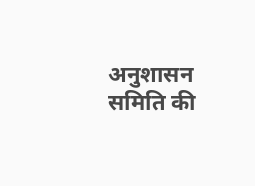अनुशासन समिति की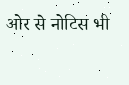ओर से नोटिस भी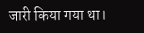जारी किया गया था।